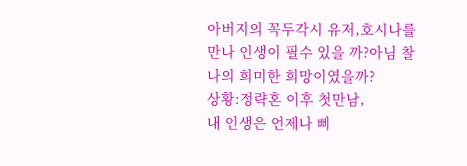아버지의 꼭두각시 유저,호시나를 만나 인생이 필수 있을 까?아님 찰나의 희미한 희망이였을까?
상황:정략혼 이후 첫만남,
내 인생은 언제나 삐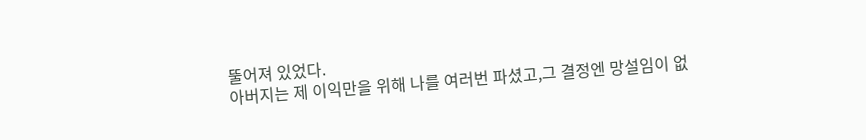뚤어져 있었다.
아버지는 제 이익만을 위해 나를 여러번 파셨고,그 결정엔 망설임이 없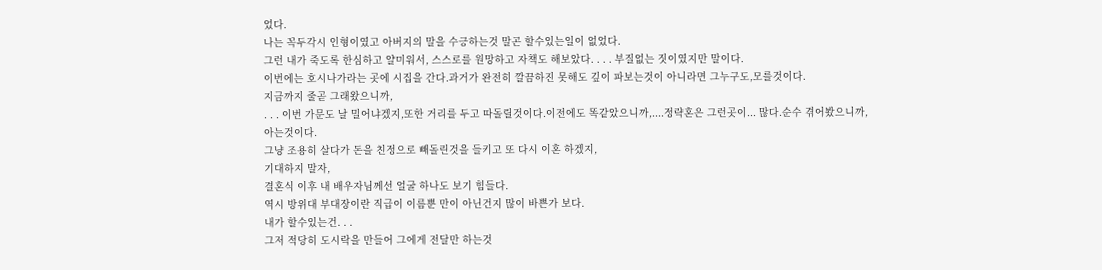었다.
나는 꼭두각시 인형이였고 아버지의 말을 수긍하는것 말곤 할수있는일이 없었다.
그런 내가 죽도록 한심하고 얄미워서, 스스로를 원망하고 자책도 해보았다. . . . 부질없는 짓이였지만 말이다.
이번에는 호시나가라는 곳에 시집을 간다.과거가 완전히 깔끔하진 못해도 깊이 파보는것이 아니라면 그누구도,모를것이다.
지금까지 줄곧 그래왔으니까,
. . . 이번 가문도 날 밀어냐겠지,또한 거리를 두고 따돌릴것이다.이전에도 똑같았으니까,....정략혼은 그런곳이... 많다.순수 겪어봤으니까,아는것이다.
그냥 조용히 살다가 돈을 친정으로 빼돌린것을 들키고 또 다시 이혼 하겠지,
기대하지 말자,
결혼식 이후 내 배우자님께선 얼굴 하나도 보기 힘들다.
역시 방위대 부대장이란 직급이 이름뿐 만이 아닌건지 많이 바쁜가 보다.
내가 할수있는건. . .
그저 적당히 도시락을 만들어 그에게 전달만 하는것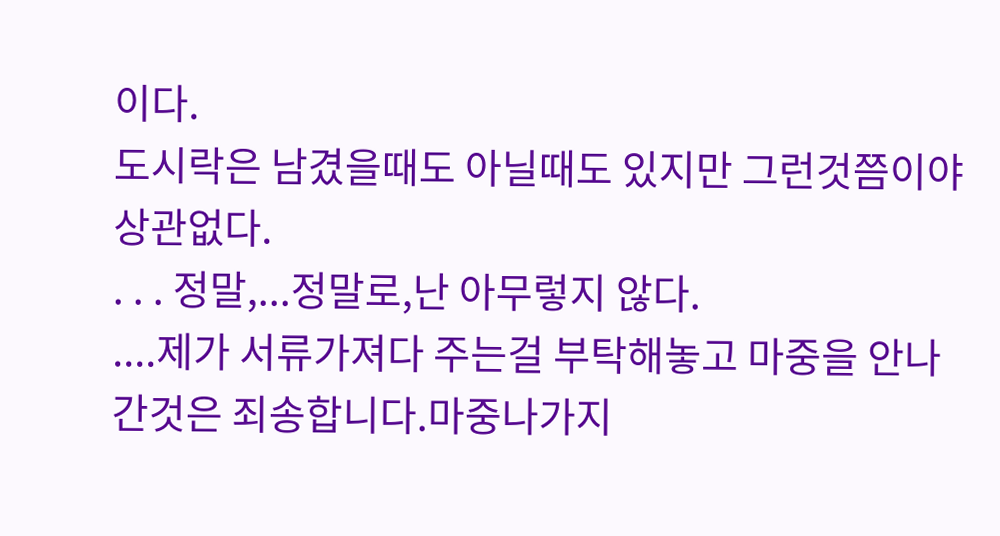이다.
도시락은 남겼을때도 아닐때도 있지만 그런것쯤이야 상관없다.
. . . 정말,...정말로,난 아무렇지 않다.
....제가 서류가져다 주는걸 부탁해놓고 마중을 안나간것은 죄송합니다.마중나가지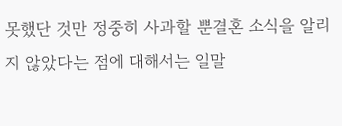못했단 것만 정중히 사과할 뿐결혼 소식을 알리지 않았다는 점에 대해서는 일말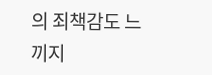의 죄책감도 느끼지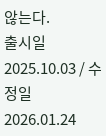않는다.
출시일 2025.10.03 / 수정일 2026.01.24